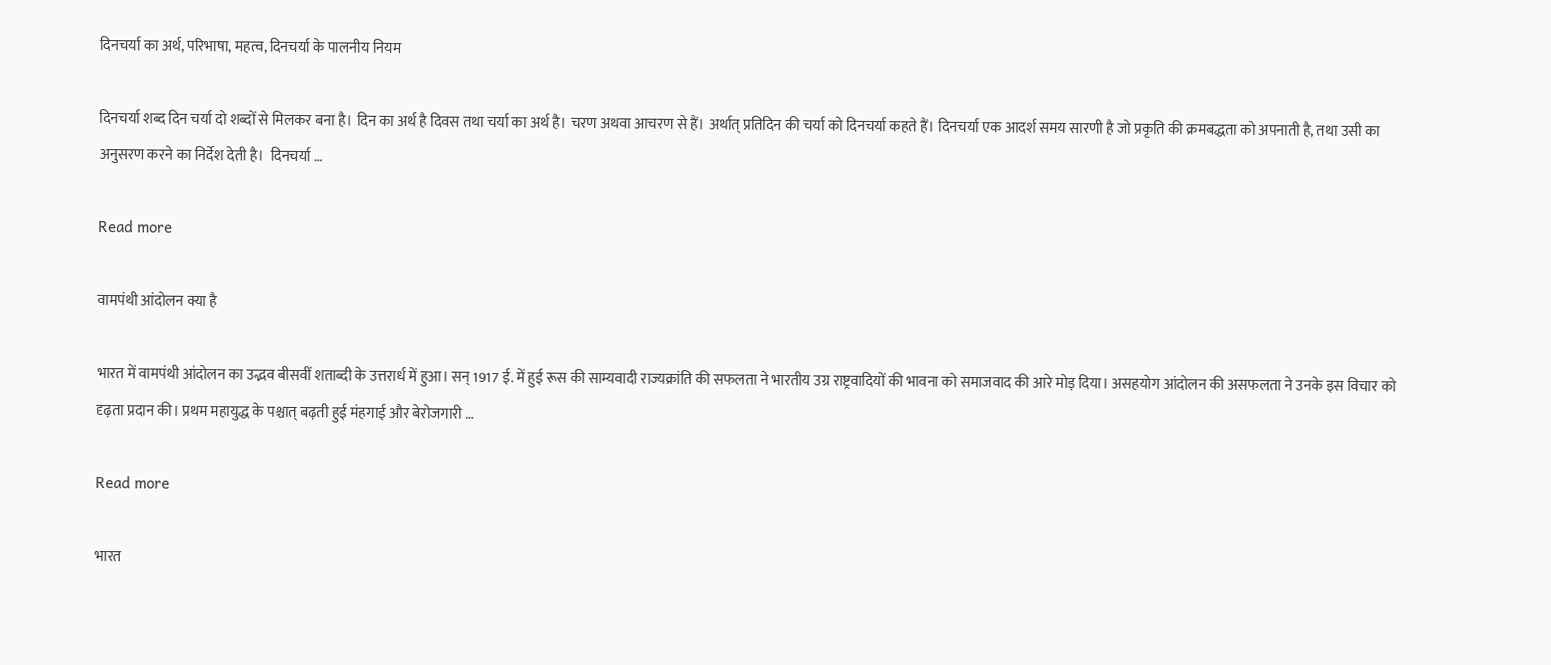दिनचर्या का अर्थ, परिभाषा, महत्व, दिनचर्या के पालनीय नियम

दिनचर्या शब्द दिन चर्या दो शब्दों से मिलकर बना है। दिन का अर्थ है दिवस तथा चर्या का अर्थ है। चरण अथवा आचरण से हैं। अर्थात् प्रतिदिन की चर्या को दिनचर्या कहते हैं। दिनचर्या एक आदर्श समय सारणी है जो प्रकृति की क्रमबद्धता को अपनाती है, तथा उसी का अनुसरण करने का निर्देश देती है।  दिनचर्या …

Read more

वामपंथी आंदोलन क्या है

भारत में वामपंथी आंदोलन का उद्भव बीसवीं शताब्दी के उत्तरार्ध में हुआ। सन् 1917 ई. में हुई रूस की साम्यवादी राज्यक्रांति की सफलता ने भारतीय उग्र राष्ट्रवादियों की भावना को समाजवाद की आरे मोड़ दिया। असहयोग आंदोलन की असफलता ने उनके इस विचार को दृढ़ता प्रदान की। प्रथम महायुद्ध के पश्चात् बढ़ती हुई मंहगाई और बेरोजगारी …

Read more

भारत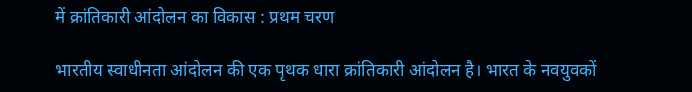में क्रांतिकारी आंदोलन का विकास : प्रथम चरण

भारतीय स्वाधीनता आंदोलन की एक पृथक धारा क्रांतिकारी आंदोलन है। भारत के नवयुवकों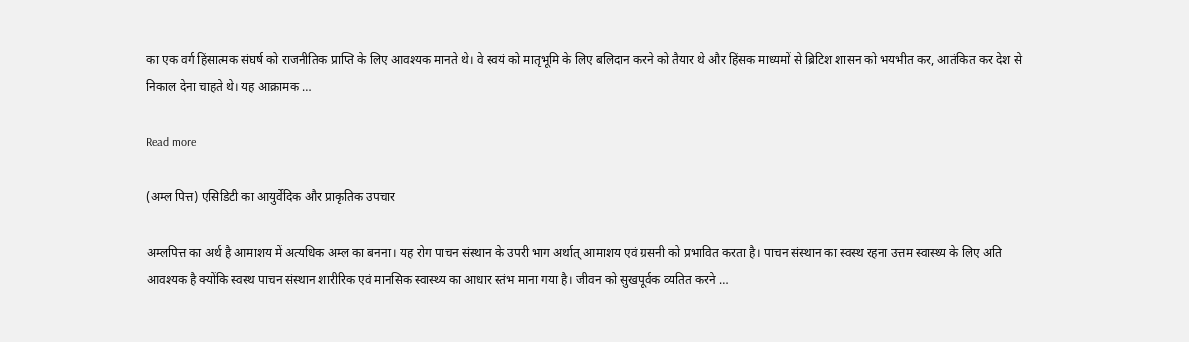का एक वर्ग हिंसात्मक संघर्ष को राजनीतिक प्राप्ति के लिए आवश्यक मानते थे। वे स्वयं को मातृभूमि के लिए बलिदान करने को तैयार थे और हिंसक माध्यमों से ब्रिटिश शासन को भयभीत कर, आतंकित कर देश से निकाल देना चाहते थे। यह आक्रामक …

Read more

(अम्ल पित्त) एसिडिटी का आयुर्वेदिक और प्राकृतिक उपचार

अम्लपित्त का अर्थ है आमाशय में अत्यधिक अम्ल का बनना। यह रोग पाचन संस्थान के उपरी भाग अर्थात् आमाशय एवं ग्रसनी को प्रभावित करता है। पाचन संस्थान का स्वस्थ रहना उत्तम स्वास्थ्य के लिए अति आवश्यक है क्योंकि स्वस्थ पाचन संस्थान शारीरिक एवं मानसिक स्वास्थ्य का आधार स्तंभ माना गया है। जीवन को सुखपूर्वक व्यतित करने …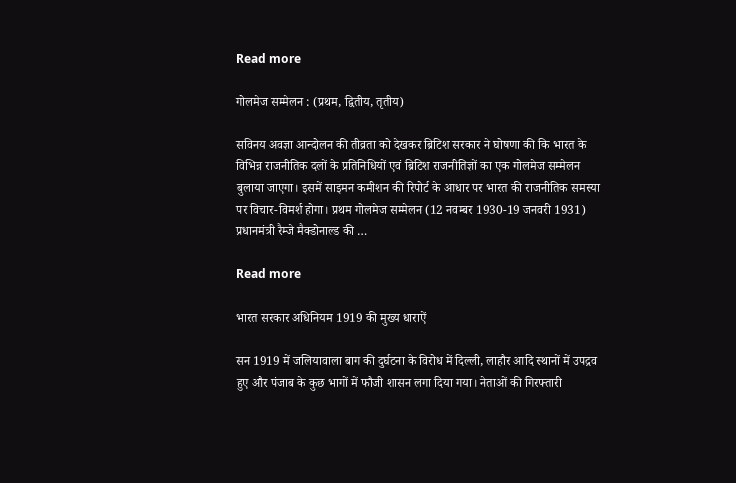Read more

गोलमेज सम्मेलन : (प्रथम, द्वितीय, तृतीय)

सविनय अवज्ञा आन्दोलन की तीव्रता को देखकर ब्रिटिश सरकार ने घोषणा की कि भारत के विभिन्न राजनीतिक दलों के प्रतिनिधियों एवं ब्रिटिश राजनीतिज्ञों का एक गोलमेज सम्मेलन बुलाया जाएगा। इसमें साइमन कमीशन की रिपोर्ट के आधार पर भारत की राजनीतिक समस्या पर विचार-विमर्श होगा। प्रथम गोलमेज सम्मेलन (12 नवम्बर 1930-19 जनवरी 1931) प्रधानमंत्री रैम्जे मैक्डोनाल्ड की …

Read more

भारत सरकार अधिनियम 1919 की मुख्य धाराऐं

सन 1919 में जलियावाला बाग की दुर्घटना के विरोध में दिल्ली, लाहौर आदि स्थानों में उपद्रव हुए और पंजाब के कुछ भागों में फौजी शासन लगा दिया गया। नेताओं की गिरफ्तारी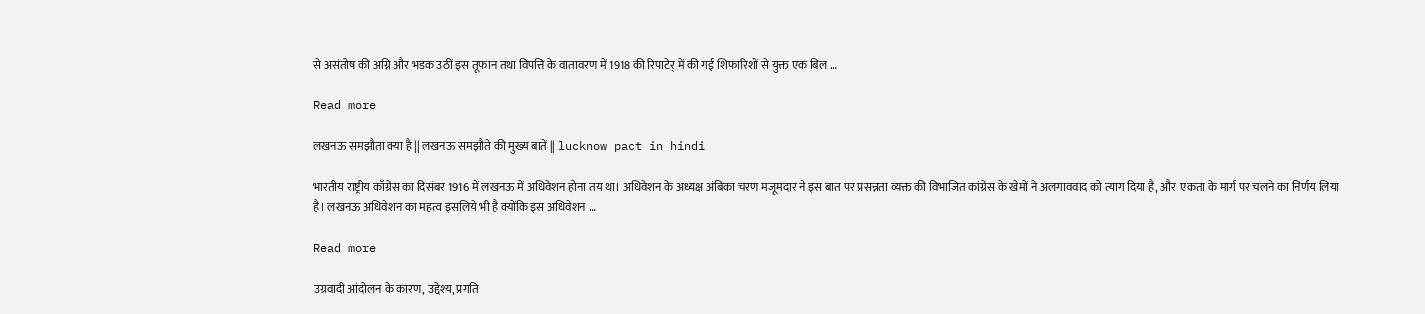से असंतोष की अग्नि और भडक उठीं इस तूफान तथा विपत्ति के वातावरण में 1918 की रिपाटेर् में की गई शिफारिशों से युक्त एक बिल …

Read more

लखनऊ समझौता क्या है || लखनऊ समझौते की मुख्य बातें || lucknow pact in hindi

भारतीय राष्ट्रीय काँग्रेस का दिसंबर 1916 में लखनऊ में अधिवेशन होना तय था। अधिवेशन के अध्यक्ष अंबिका चरण मजूमदार ने इस बात पर प्रसन्नता व्यक्त की विभाजित कांग्रेस के खेमों ने अलगाववाद को त्याग दिया है, और  एकता के मार्ग पर चलने का निर्णय लिया है। लखनऊ अधिवेशन का महत्व इसलिये भी है क्योंकि इस अधिवेशन …

Read more

उग्रवादी आंदोलन के कारण, उद्देश्य, प्रगति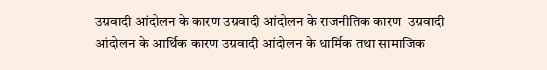उग्रवादी आंदोलन के कारण उग्रवादी आंदोलन के राजनीतिक कारण  उग्रवादी आंदोलन के आर्थिक कारण उग्रवादी आंदोलन के धार्मिक तथा सामाजिक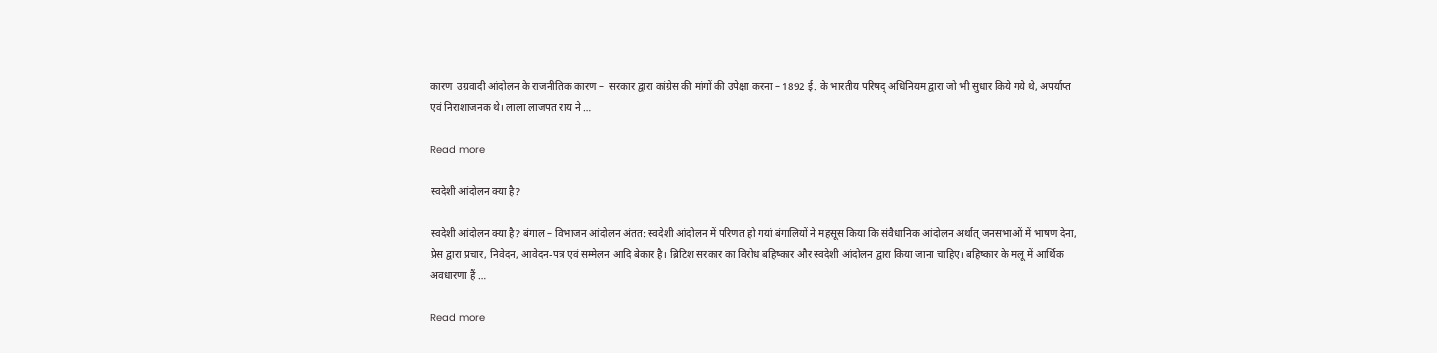कारण  उग्रवादी आंदोलन के राजनीतिक कारण –  सरकार द्वारा कांग्रेस की मांगों की उपेक्षा करना – 1892 ई. के भारतीय परिषद् अधिनियम द्वारा जो भी सुधार किये गये थे, अपर्याप्त एवं निराशाजनक थे। लाला लाजपत राय ने …

Read more

स्वदेशी आंदोलन क्या है?

स्वदेशी आंदोलन क्या है? बंगाल – विभाजन आंदोलन अंतत: स्वदेशी आंदोलन में परिणत हो गयां बंगालियों ने महसूस किया कि संवैधानिक आंदोलन अर्थात् जनसभाओं में भाषण देना, प्रेस द्वारा प्रचार, निवेदन, आवेदन-पत्र एवं सम्मेलन आदि बेकार है। ब्रिटिश सरकार का विरोध बहिष्कार और स्वदेशी आंदोलन द्वारा किया जाना चाहिए। बहिष्कार के मलू में आर्थिक अवधारणा हैं …

Read more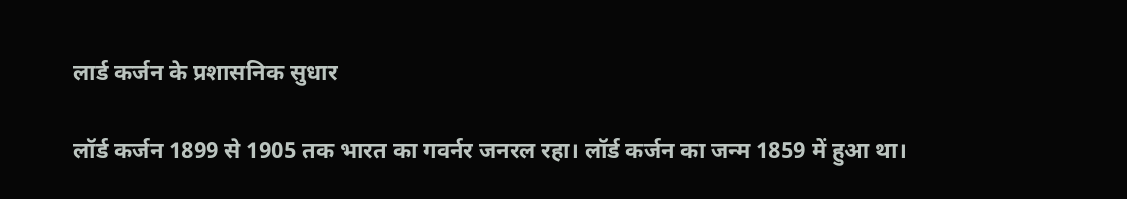लार्ड कर्जन के प्रशासनिक सुधार

लॉर्ड कर्जन 1899 से 1905 तक भारत का गवर्नर जनरल रहा। लॉर्ड कर्जन का जन्म 1859 में हुआ था।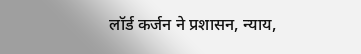लॉर्ड कर्जन ने प्रशासन, न्याय,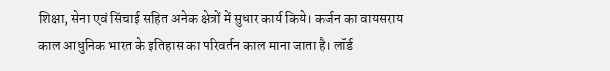शिक्षा, सेना एवं सिंचाई सहित अनेक क्षेत्रों में सुधार कार्य किये। कर्जन का वायसराय काल आधुनिक भारत के इतिहास का परिवर्तन काल माना जाता है। लॉर्ड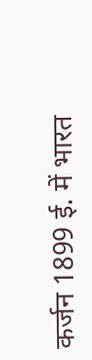कर्जन 1899 ई. में भारत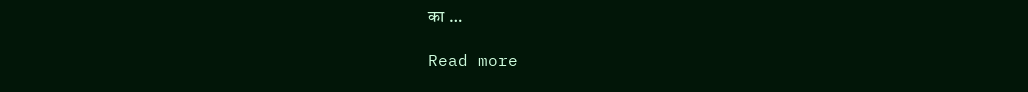का …

Read more